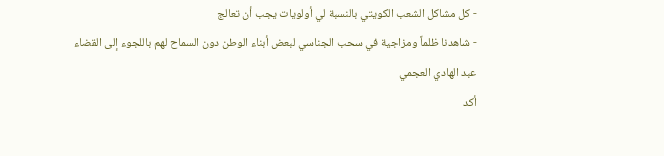- كل مشاكل الشعب الكويتي بالنسبة لي أولويات يجب أن تعالج
- شاهدنا ظلماً ومزاجية في سحب الجناسي لبعض أبناء الوطن دون السماح لهم باللجوء إلى القضاء
عبد الهادي العجمي
أكد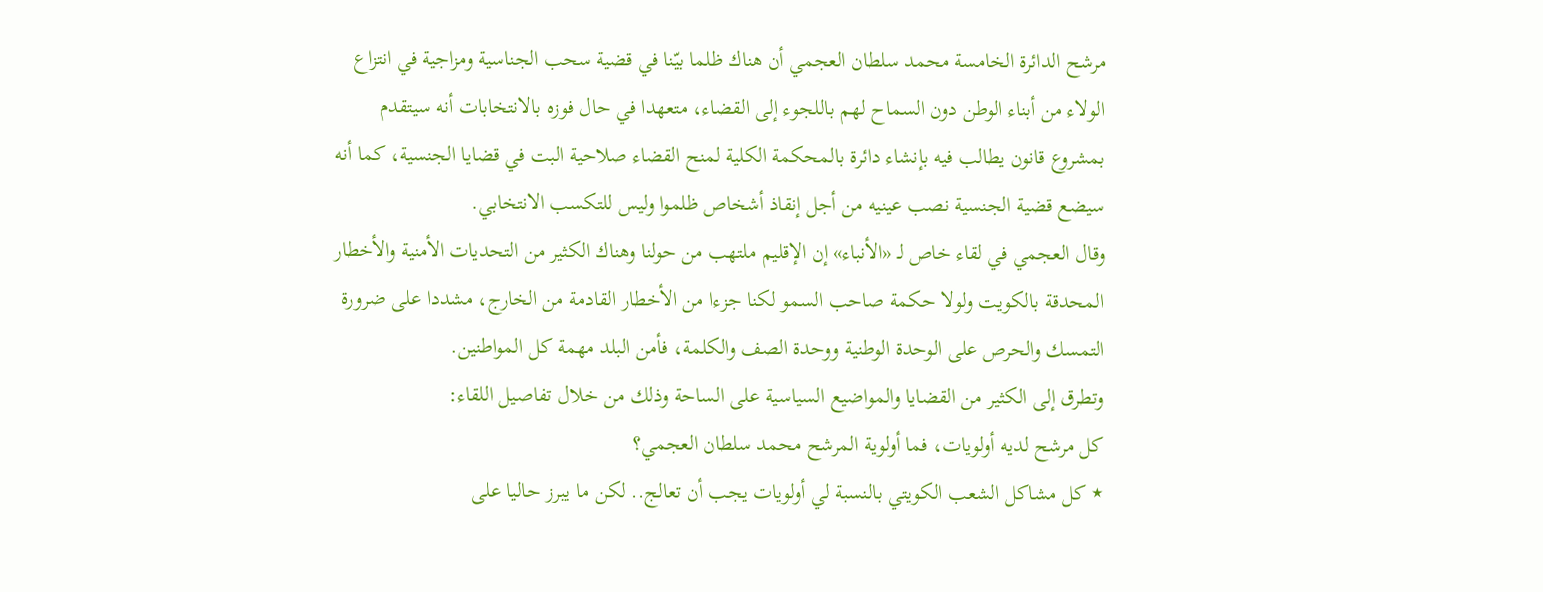مرشح الدائرة الخامسة محمد سلطان العجمي أن هناك ظلما بيّنا في قضية سحب الجناسية ومزاجية في انتزاع الولاء من أبناء الوطن دون السماح لهم باللجوء إلى القضاء، متعهدا في حال فوزه بالانتخابات أنه سيتقدم بمشروع قانون يطالب فيه بإنشاء دائرة بالمحكمة الكلية لمنح القضاء صلاحية البت في قضايا الجنسية، كما أنه سيضع قضية الجنسية نصب عينيه من أجل إنقاذ أشخاص ظلموا وليس للتكسب الانتخابي.
وقال العجمي في لقاء خاص لـ «الأنباء» إن الإقليم ملتهب من حولنا وهناك الكثير من التحديات الأمنية والأخطار المحدقة بالكويت ولولا حكمة صاحب السمو لكنا جزءا من الأخطار القادمة من الخارج، مشددا على ضرورة التمسك والحرص على الوحدة الوطنية ووحدة الصف والكلمة، فأمن البلد مهمة كل المواطنين.
وتطرق إلى الكثير من القضايا والمواضيع السياسية على الساحة وذلك من خلال تفاصيل اللقاء:
كل مرشح لديه أولويات، فما أولوية المرشح محمد سلطان العجمي؟
٭ كل مشاكل الشعب الكويتي بالنسبة لي أولويات يجب أن تعالج.. لكن ما يبرز حاليا على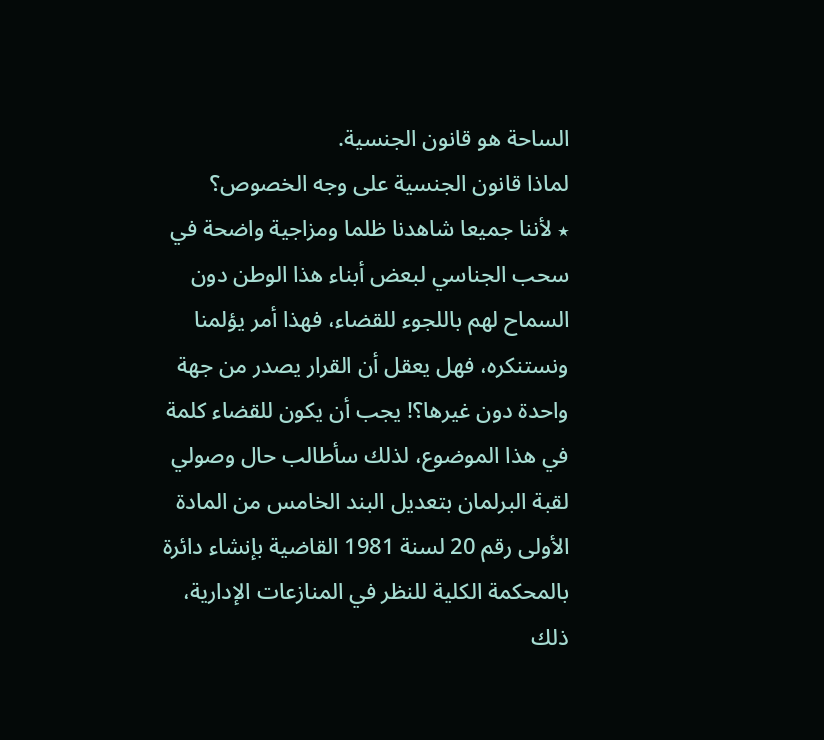الساحة هو قانون الجنسية.
لماذا قانون الجنسية على وجه الخصوص؟
٭ لأننا جميعا شاهدنا ظلما ومزاجية واضحة في سحب الجناسي لبعض أبناء هذا الوطن دون السماح لهم باللجوء للقضاء، فهذا أمر يؤلمنا ونستنكره، فهل يعقل أن القرار يصدر من جهة واحدة دون غيرها؟! يجب أن يكون للقضاء كلمة في هذا الموضوع، لذلك سأطالب حال وصولي لقبة البرلمان بتعديل البند الخامس من المادة الأولى رقم 20 لسنة 1981 القاضية بإنشاء دائرة بالمحكمة الكلية للنظر في المنازعات الإدارية، ذلك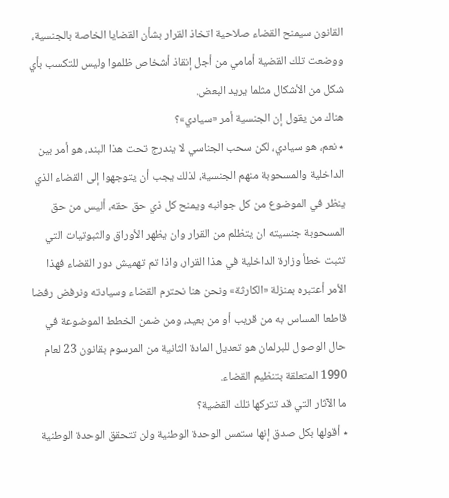القانون سيمنح القضاء صلاحية اتخاذ القرار بشأن القضايا الخاصة بالجنسية، ووضعت تلك القضية أمامي من أجل إنقاذ أشخاص ظلموا وليس للتكسب بأي شكل من الأشكال مثلما يريد البعض.
هناك من يقول إن الجنسية أمر «سيادي»؟
٭ نعم، هو سيادي، لكن سحب الجناسي لا يندرج تحت هذا البند، هو أمر بين الداخلية والمسحوبة منهم الجنسية، لذلك يجب أن يتوجهوا إلى القضاء الذي ينظر في الموضوع من كل جوانبه ويمنح كل ذي حق حقه، أليس من حق المسحوبة جنسيته ان يتظلم من القرار وان يظهر الأوراق والثبوتيات التي تثبت خطأ وزارة الداخلية في هذا القرار، واذا تم تهميش دور القضاء فهذا الأمر أعتبره بمنزلة «الكارثة» ونحن هنا نحترم القضاء وسيادته ونرفض رفضا قاطعا المساس به من قريب أو من بعيد، ومن ضمن الخطط الموضوعة في حال الوصول للبرلمان هو تعديل المادة الثانية من المرسوم بقانون 23 لعام 1990 المتعلقة بتنظيم القضاء.
ما الآثار التي قد تتركها تلك القضية؟
٭ أقولها بكل صدق إنها ستمس الوحدة الوطنية ولن تتحقق الوحدة الوطنية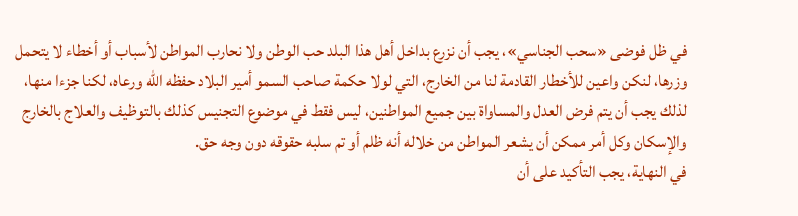في ظل فوضى «سحب الجناسي»، يجب أن نزرع بداخل أهل هذا البلد حب الوطن ولا نحارب المواطن لأسباب أو أخطاء لا يتحمل وزرها، لنكن واعين للأخطار القادمة لنا من الخارج، التي لولا حكمة صاحب السمو أمير البلاد حفظه الله ورعاه، لكنا جزءا منها، لذلك يجب أن يتم فرض العدل والمساواة بين جميع المواطنين، ليس فقط في موضوع التجنيس كذلك بالتوظيف والعلاج بالخارج والإسكان وكل أمر ممكن أن يشعر المواطن من خلاله أنه ظلم أو تم سلبه حقوقه دون وجه حق.
في النهاية، يجب التأكيد على أن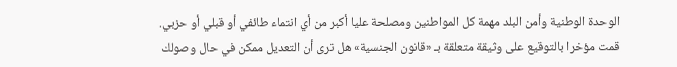الوحدة الوطنية وأمن البلد مهمة كل المواطنين ومصلحة عليا أكبر من أي انتماء طائفي أو قبلي أو حزبي.
قمت مؤخرا بالتوقيع على وثيقة متعلقة بـ «قانون الجنسية» هل ترى أن التعديل ممكن في حال وصولك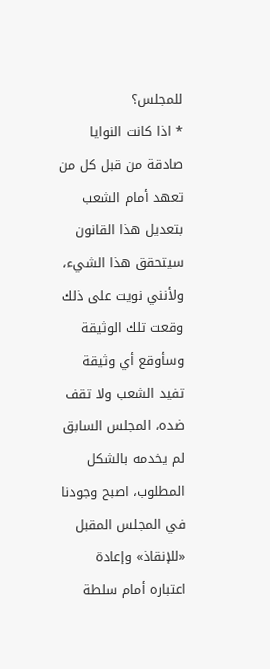للمجلس؟
٭ اذا كانت النوايا صادقة من قبل كل من تعهد أمام الشعب بتعديل هذا القانون سيتحقق هذا الشيء، ولأنني نويت على ذلك وقعت تلك الوثيقة وسأوقع أي وثيقة تفيد الشعب ولا تقف ضده، المجلس السابق لم يخدمه بالشكل المطلوب، اصبح وجودنا في المجلس المقبل «للإنقاذ» وإعادة اعتباره أمام سلطة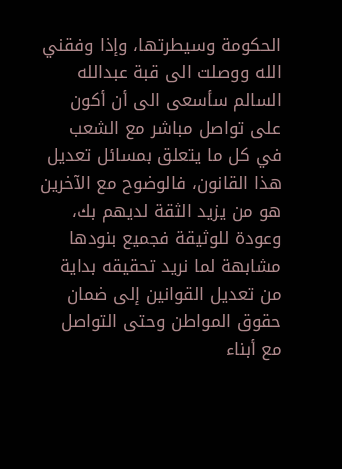الحكومة وسيطرتها، وإذا وفقني الله ووصلت الى قبة عبدالله السالم سأسعى الى أن أكون على تواصل مباشر مع الشعب في كل ما يتعلق بمسائل تعديل هذا القانون، فالوضوح مع الآخرين هو من يزيد الثقة لديهم بك، وعودة للوثيقة فجميع بنودها مشابهة لما نريد تحقيقه بداية من تعديل القوانين إلى ضمان حقوق المواطن وحتى التواصل مع أبناء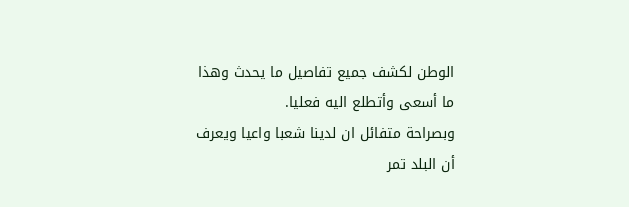الوطن لكشف جميع تفاصيل ما يحدث وهذا ما أسعى وأتطلع اليه فعليا.
وبصراحة متفائل ان لدينا شعبا واعيا ويعرف أن البلد تمر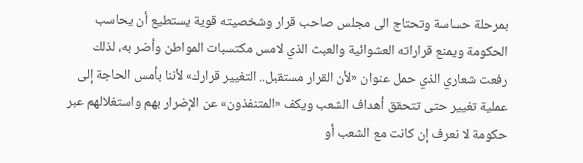بمرحلة حساسة وتحتاج الى مجلس صاحب قرار وشخصيته قوية يستطيع أن يحاسب الحكومة ويمنع قراراته العشوائية والعبث الذي لامس مكتسبات المواطن وأضر به، لذلك رفعت شعاري الذي حمل عنوان «لأن القرار مستقبل.. التغيير قرارك» لأننا بأمس الحاجة إلى عملية تغيير حتى تتحقق أهداف الشعب ويكف «المتنفذون» عن الإضرار بهم واستغلالهم عبر حكومة لا نعرف إن كانت مع الشعب أو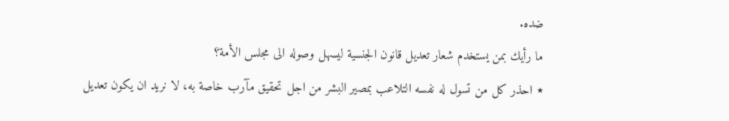ضده.
ما رأيك بمن يستخدم شعار تعديل قانون الجنسية ليسهل وصوله الى مجلس الأمة؟
٭ احذر كل من تسول له نفسه التلاعب بمصير البشر من اجل تحقيق مآرب خاصة به، لا نريد ان يكون تعديل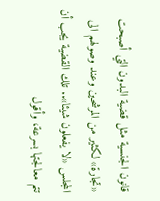قانون الجنسية مثل قضية البدون التي أصبحت «تجارة» لكثير من المرشحين وعند وصولهم الى المجلس «لا يفعلون شيئا».. تلك القضية يجب أن تتم معالجتها بسرعة، وأقول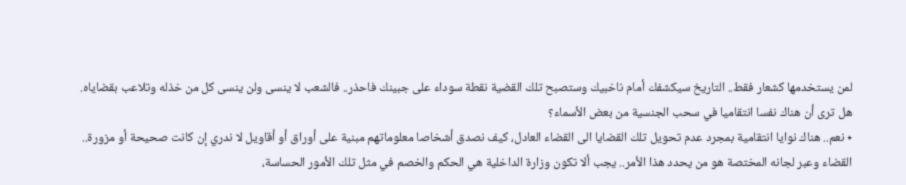لمن يستخدمها كشعار فقط.. التاريخ سيكشفك أمام ناخبيك وستصبح تلك القضية نقطة سوداء على جبينك فاحذر.. فالشعب لا ينسى ولن ينسى كل من خذله وتلاعب بقضاياه.
هل ترى أن هناك نفسا انتقاميا في سحب الجنسية من بعض الأسماء؟
٭ نعم.. هناك نوايا انتقامية بمجرد عدم تحويل تلك القضايا الى القضاء العادل، كيف نصدق أشخاصا معلوماتهم مبنية على أوراق أو أقاويل لا ندري إن كانت صحيحة أو مزورة.. القضاء وعبر لجانه المختصة هو من يحدد هذا الأمر.. يجب ألا تكون وزارة الداخلية هي الحكم والخصم في مثل تلك الأمور الحساسة،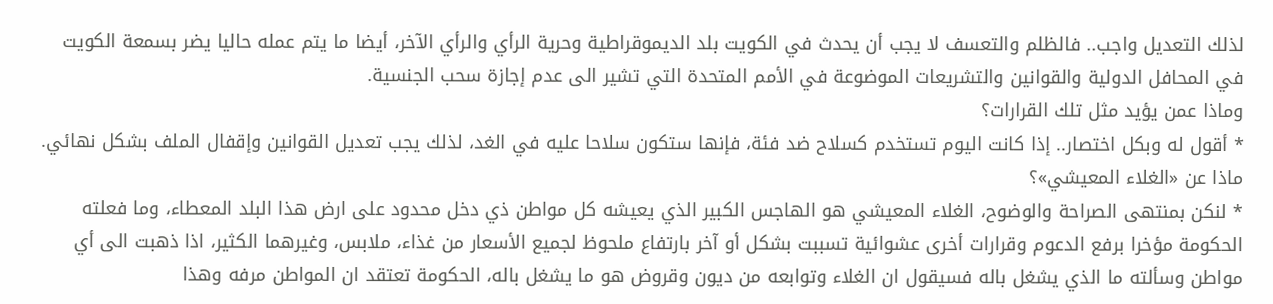لذلك التعديل واجب.. فالظلم والتعسف لا يجب أن يحدث في الكويت بلد الديموقراطية وحرية الرأي والرأي الآخر، أيضا ما يتم عمله حاليا يضر بسمعة الكويت في المحافل الدولية والقوانين والتشريعات الموضوعة في الأمم المتحدة التي تشير الى عدم إجازة سحب الجنسية.
وماذا عمن يؤيد مثل تلك القرارات؟
٭ أقول له وبكل اختصار.. إذا كانت اليوم تستخدم كسلاح ضد فئة، فإنها ستكون سلاحا عليه في الغد، لذلك يجب تعديل القوانين وإقفال الملف بشكل نهائي.
ماذا عن «الغلاء المعيشي»؟
٭ لنكن بمنتهى الصراحة والوضوح، الغلاء المعيشي هو الهاجس الكبير الذي يعيشه كل مواطن ذي دخل محدود على ارض هذا البلد المعطاء، وما فعلته الحكومة مؤخرا برفع الدعوم وقرارات أخرى عشوائية تسببت بشكل أو آخر بارتفاع ملحوظ لجميع الأسعار من غذاء، ملابس، وغيرهما الكثير، اذا ذهبت الى أي مواطن وسألته ما الذي يشغل باله فسيقول ان الغلاء وتوابعه من ديون وقروض هو ما يشغل باله، الحكومة تعتقد ان المواطن مرفه وهذا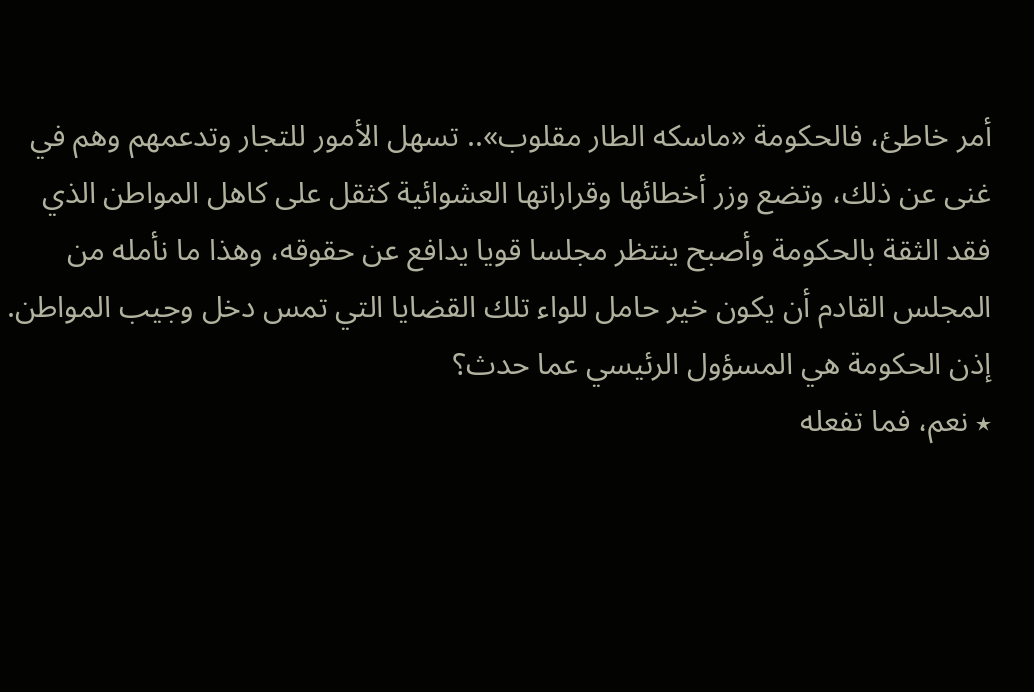أمر خاطئ، فالحكومة «ماسكه الطار مقلوب».. تسهل الأمور للتجار وتدعمهم وهم في غنى عن ذلك، وتضع وزر أخطائها وقراراتها العشوائية كثقل على كاهل المواطن الذي فقد الثقة بالحكومة وأصبح ينتظر مجلسا قويا يدافع عن حقوقه، وهذا ما نأمله من المجلس القادم أن يكون خير حامل للواء تلك القضايا التي تمس دخل وجيب المواطن.
إذن الحكومة هي المسؤول الرئيسي عما حدث؟
٭ نعم، فما تفعله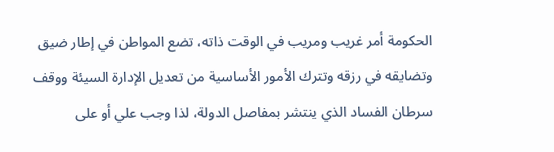الحكومة أمر غريب ومريب في الوقت ذاته، تضع المواطن في إطار ضيق وتضايقه في رزقه وتترك الأمور الأساسية من تعديل الإدارة السيئة ووقف سرطان الفساد الذي ينتشر بمفاصل الدولة، لذا وجب علي أو على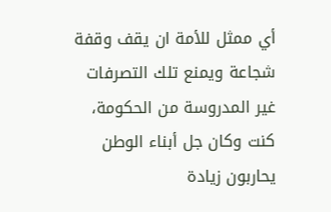أي ممثل للأمة ان يقف وقفة شجاعة ويمنع تلك التصرفات غير المدروسة من الحكومة، كنت وكان جل أبناء الوطن يحاربون زيادة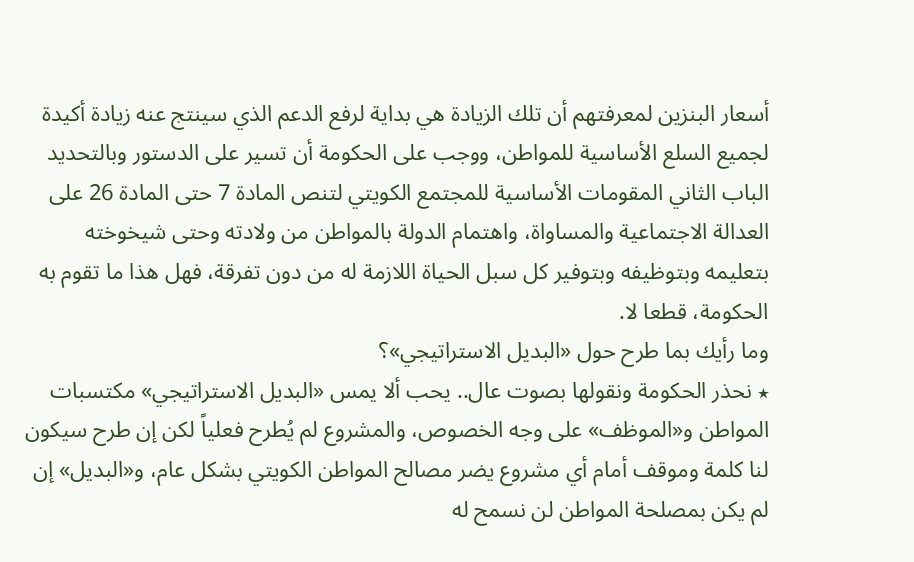أسعار البنزين لمعرفتهم أن تلك الزيادة هي بداية لرفع الدعم الذي سينتج عنه زيادة أكيدة لجميع السلع الأساسية للمواطن، ووجب على الحكومة أن تسير على الدستور وبالتحديد الباب الثاني المقومات الأساسية للمجتمع الكويتي لتنص المادة 7 حتى المادة 26 على العدالة الاجتماعية والمساواة، واهتمام الدولة بالمواطن من ولادته وحتى شيخوخته بتعليمه وبتوظيفه وبتوفير كل سبل الحياة اللازمة له من دون تفرقة، فهل هذا ما تقوم به الحكومة، قطعا لا.
وما رأيك بما طرح حول «البديل الاستراتيجي»؟
٭ نحذر الحكومة ونقولها بصوت عال.. يحب ألا يمس «البديل الاستراتيجي» مكتسبات المواطن و«الموظف» على وجه الخصوص، والمشروع لم يُطرح فعلياً لكن إن طرح سيكون لنا كلمة وموقف أمام أي مشروع يضر مصالح المواطن الكويتي بشكل عام، و«البديل» إن لم يكن بمصلحة المواطن لن نسمح له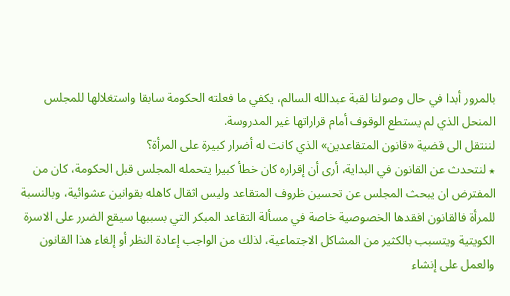بالمرور أبدا في حال وصولنا لقبة عبدالله السالم، يكفي ما فعلته الحكومة سابقا واستغلالها للمجلس المنحل الذي لم يستطع الوقوف أمام قراراتها غير المدروسة.
لننتقل الى قضية «قانون المتقاعدين» الذي كانت له أضرار كبيرة على المرأة؟
٭ لنتحدث عن القانون في البداية، أرى أن إقراره كان خطأ كبيرا يتحمله المجلس قبل الحكومة، كان من المفترض ان يبحث المجلس عن تحسين ظروف المتقاعد وليس اثقال كاهله بقوانين عشوائية، وبالنسبة للمرأة فالقانون افقدها الخصوصية خاصة في مسألة التقاعد المبكر التي بسببها سيقع الضرر على الاسرة الكويتية ويتسبب بالكثير من المشاكل الاجتماعية، لذلك من الواجب إعادة النظر أو إلغاء هذا القانون والعمل على إنشاء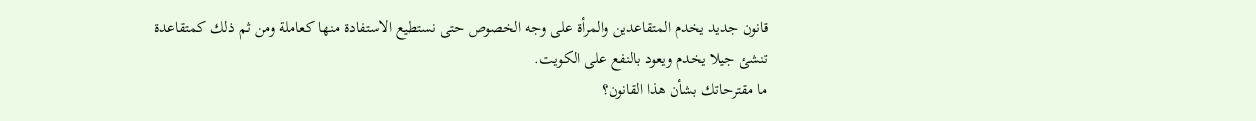قانون جديد يخدم المتقاعدين والمرأة على وجه الخصوص حتى نستطيع الاستفادة منها كعاملة ومن ثم ذلك كمتقاعدة تنشئ جيلا يخدم ويعود بالنفع على الكويت.
ما مقترحاتك بشأن هذا القانون؟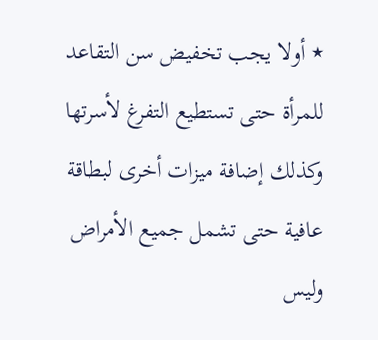٭ أولا يجب تخفيض سن التقاعد للمرأة حتى تستطيع التفرغ لأسرتها وكذلك إضافة ميزات أخرى لبطاقة عافية حتى تشمل جميع الأمراض وليس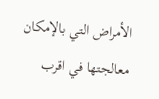الأمراض التي بالإمكان معالجتها في اقرب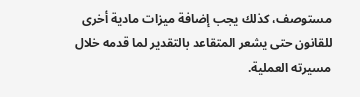مستوصف، كذلك يجب إضافة ميزات مادية أخرى للقانون حتى يشعر المتقاعد بالتقدير لما قدمه خلال مسيرته العملية.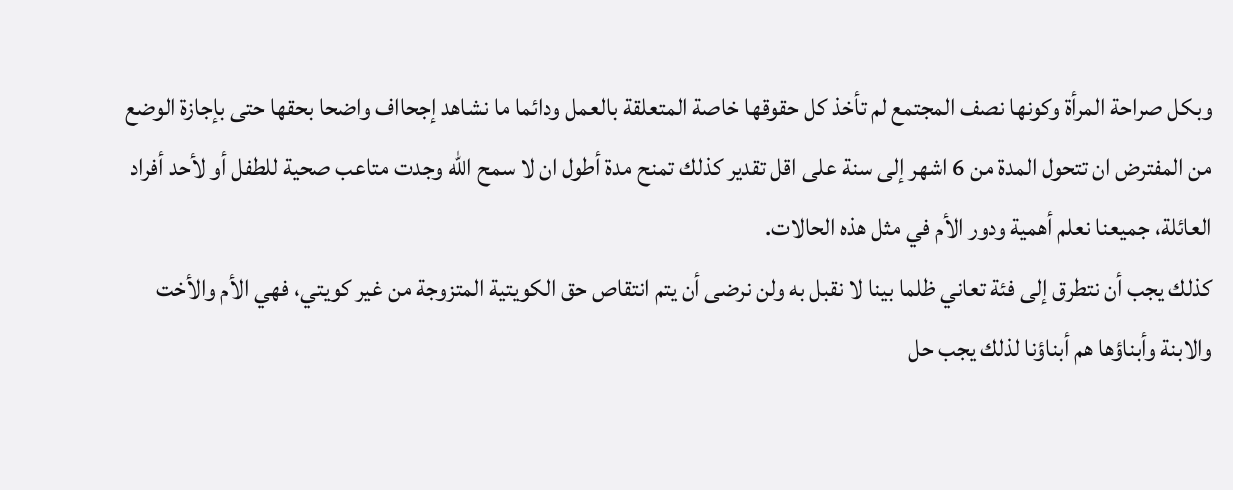وبكل صراحة المرأة وكونها نصف المجتمع لم تأخذ كل حقوقها خاصة المتعلقة بالعمل ودائما ما نشاهد إجحااف واضحا بحقها حتى بإجازة الوضع من المفترض ان تتحول المدة من 6 اشهر إلى سنة على اقل تقدير كذلك تمنح مدة أطول ان لا سمح الله وجدت متاعب صحية للطفل أو لأحد أفراد العائلة، جميعنا نعلم أهمية ودور الأم في مثل هذه الحالات.
كذلك يجب أن نتطرق إلى فئة تعاني ظلما بينا لا نقبل به ولن نرضى أن يتم انتقاص حق الكويتية المتزوجة من غير كويتي، فهي الأم والأخت والابنة وأبناؤها هم أبناؤنا لذلك يجب حل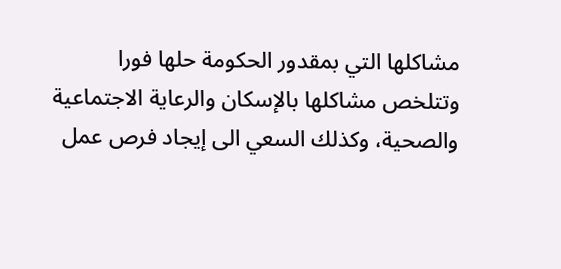مشاكلها التي بمقدور الحكومة حلها فورا وتتلخص مشاكلها بالإسكان والرعاية الاجتماعية والصحية، وكذلك السعي الى إيجاد فرص عمل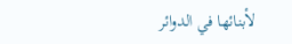لأبنائها في الدوائر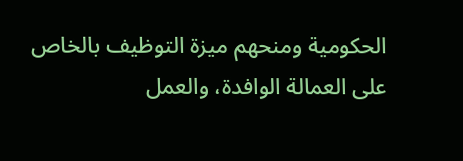الحكومية ومنحهم ميزة التوظيف بالخاص على العمالة الوافدة، والعمل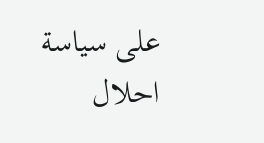على سياسة احلال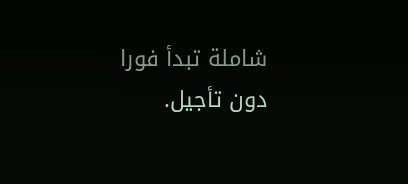شاملة تبدأ فورا دون تأجيل.